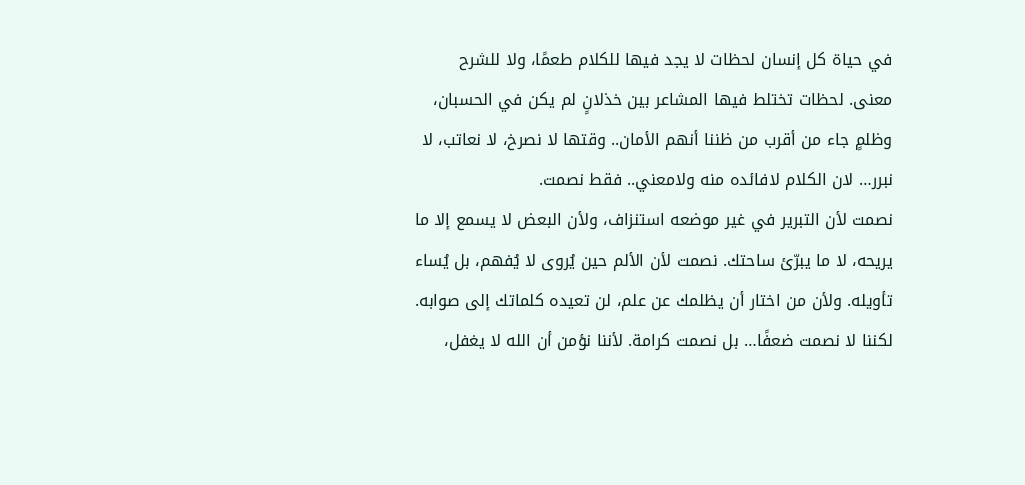في حياة كل إنسان لحظات لا يجد فيها للكلام طعمًا، ولا للشرح معنى. لحظات تختلط فيها المشاعر بين خذلانٍ لم يكن في الحسبان، وظلمٍ جاء من أقرب من ظننا أنهم الأمان.. وقتها لا نصرخ، لا نعاتب، لا نبرر… لان الكلام لافائده منه ولامعني.. فقط نصمت.
نصمت لأن التبرير في غير موضعه استنزاف، ولأن البعض لا يسمع إلا ما يريحه، لا ما يبرّئ ساحتك. نصمت لأن الألم حين يُروى لا يُفهم، بل يُساء تأويله. ولأن من اختار أن يظلمك عن علم، لن تعيده كلماتك إلى صوابه.
لكننا لا نصمت ضعفًا… بل نصمت كرامة. لأننا نؤمن أن الله لا يغفل،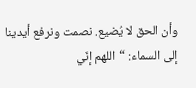وأن الحق لا يُضيع. نصمت ونرفع أيدينا إلى السماء: “اللهم إنّي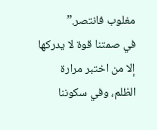مغلوب فانتصر.”
في صمتنا قوة لا يدركها إلا من اختبر مرارة الظلم، وفي سكوننا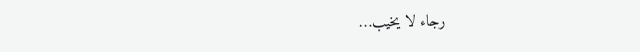رجاء لا يخيب…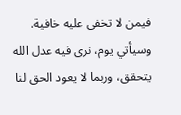فيمن لا تخفى عليه خافية. وسيأتي يوم، نرى فيه عدل الله يتحقق، وربما لا يعود الحق لنا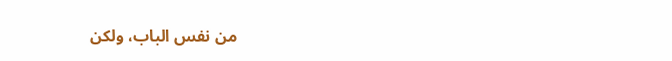من نفس الباب، ولكن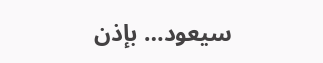سيعود… بإذن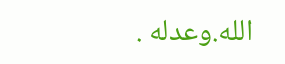الله.وعدله .